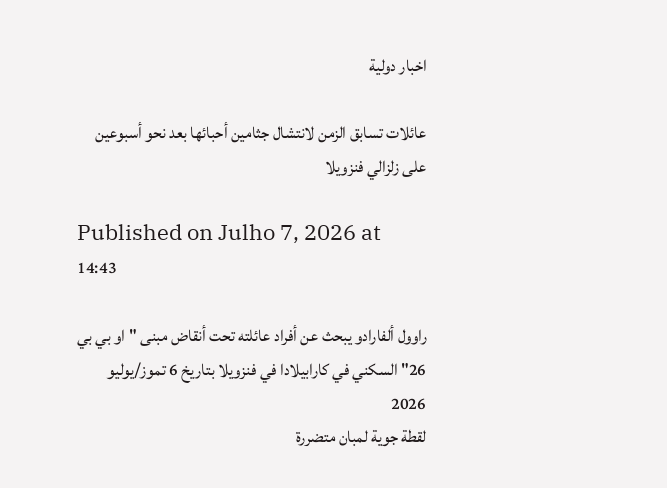اخبار دولية

عائلات تسابق الزمن لانتشال جثامين أحبائها بعد نحو أسبوعين على زلزالي فنزويلا

Published on Julho 7, 2026 at 14:43

راوول ألفارادو يبحث عن أفراد عائلته تحت أنقاض مبنى "او بي بي 26" السكني في كارابيلادا في فنزويلا بتاريخ 6 تموز/يوليو 2026
لقطة جوية لمبان متضررة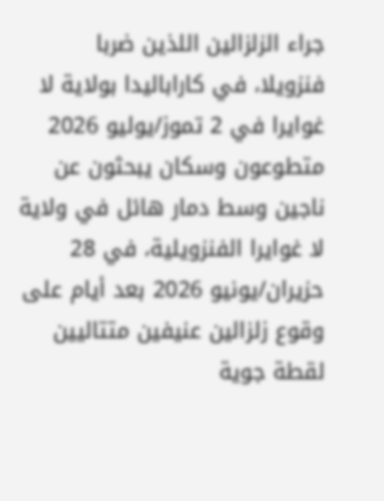جراء الزلزالين اللذين ضربا فنزويلا، في كاراباليدا بولاية لا غوايرا في 2 تموز/يوليو 2026
متطوعون وسكان يبحثون عن ناجين وسط دمار هائل في ولاية لا غوايرا الفنزويلية، في 28 حزيران/يونيو 2026 بعد أيام على وقوع زلزالين عنيفين متتاليين
لقطة جوية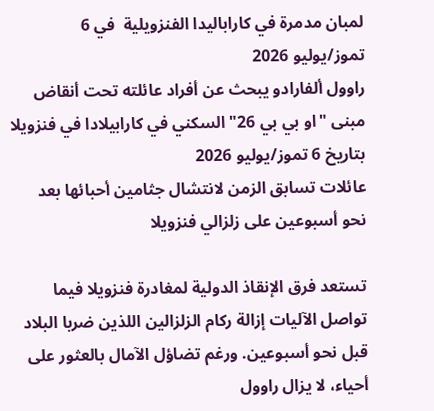لمبان مدمرة في كاراباليدا الفنزويلية  في 6 تموز/يوليو 2026
راوول ألفارادو يبحث عن أفراد عائلته تحت أنقاض مبنى "او بي بي 26" السكني في كارابيلادا في فنزويلا بتاريخ 6 تموز/يوليو 2026
عائلات تسابق الزمن لانتشال جثامين أحبائها بعد نحو أسبوعين على زلزالي فنزويلا

تستعد فرق الإنقاذ الدولية لمغادرة فنزويلا فيما تواصل الآليات إزالة ركام الزلزالين اللذين ضربا البلاد قبل نحو أسبوعين. ورغم تضاؤل الآمال بالعثور على أحياء، لا يزال راوول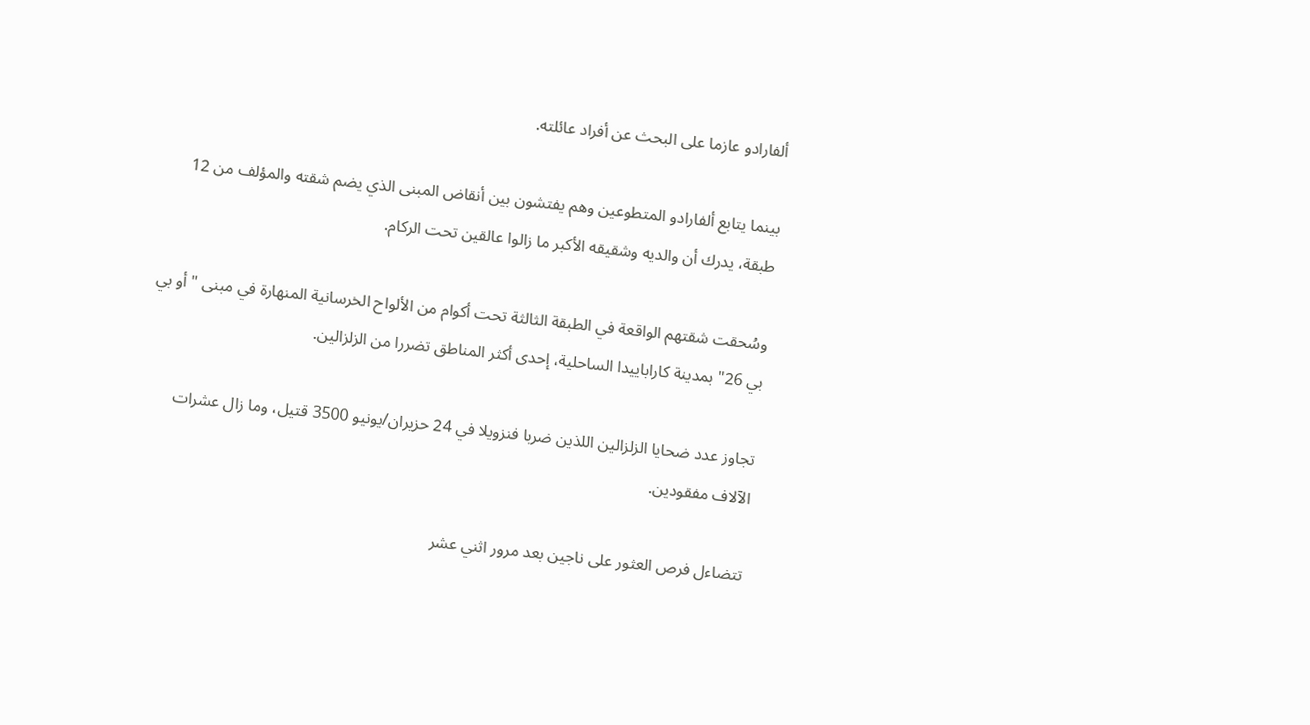ألفارادو عازما على البحث عن أفراد عائلته.

بينما يتابع ألفارادو المتطوعين وهم يفتشون بين أنقاض المبنى الذي يضم شقته والمؤلف من 12 طبقة، يدرك أن والديه وشقيقه الأكبر ما زالوا عالقين تحت الركام.

وسُحقت شقتهم الواقعة في الطبقة الثالثة تحت أكوام من الألواح الخرسانية المنهارة في مبنى "أو بي بي 26" بمدينة كاراباييدا الساحلية، إحدى أكثر المناطق تضررا من الزلزالين.

تجاوز عدد ضحايا الزلزالين اللذين ضربا فنزويلا في 24 حزيران/يونيو 3500 قتيل، وما زال عشرات الآلاف مفقودين.

تتضاءل فرص العثور على ناجين بعد مرور اثني عشر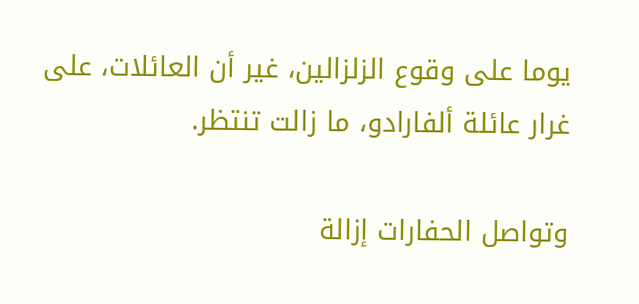يوما على وقوع الزلزالين، غير أن العائلات، على غرار عائلة ألفارادو، ما زالت تنتظر.

وتواصل الحفارات إزالة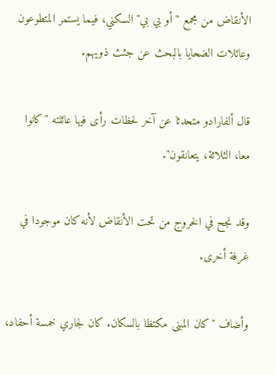الأنقاض من مجمع "أو بي بي" السكني، فيما يستمر المتطوعون وعائلات الضحايا بالبحث عن جثث ذويهم.

قال ألفارادو متحدثا عن آخر لحظات رأى فيها عائلته "كانوا معا، الثلاثة، يتعانقون".

وقد نجح في الخروج من تحت الأنقاض لأنه كان موجودا في غرفة أخرى.

وأضاف "كان المبنى مكتظا بالسكان. كان لجاري خمسة أحفاد،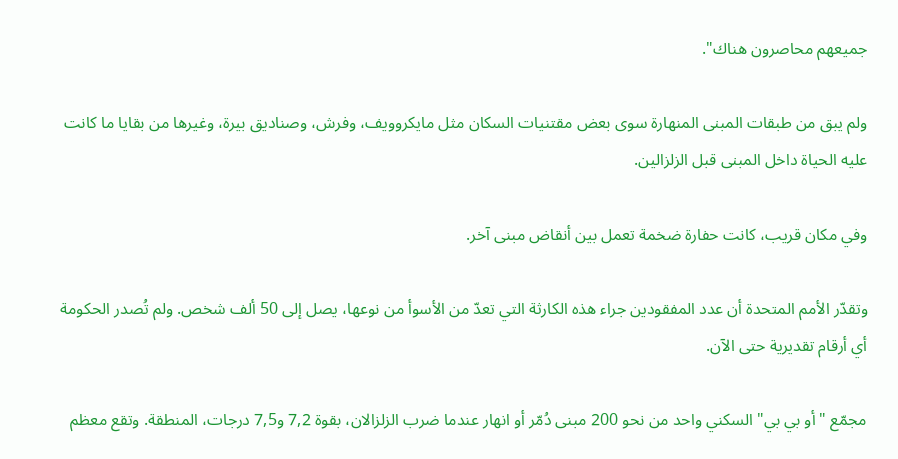جميعهم محاصرون هناك".

ولم يبق من طبقات المبنى المنهارة سوى بعض مقتنيات السكان مثل مايكروويف، وفرش، وصناديق بيرة، وغيرها من بقايا ما كانت عليه الحياة داخل المبنى قبل الزلزالين.

وفي مكان قريب، كانت حفارة ضخمة تعمل بين أنقاض مبنى آخر.

وتقدّر الأمم المتحدة أن عدد المفقودين جراء هذه الكارثة التي تعدّ من الأسوأ من نوعها، يصل إلى 50 ألف شخص. ولم تُصدر الحكومة أي أرقام تقديرية حتى الآن.

مجمّع "أو بي بي" السكني واحد من نحو 200 مبنى دُمّر أو انهار عندما ضرب الزلزالان، بقوة 7,2 و7,5 درجات، المنطقة. وتقع معظم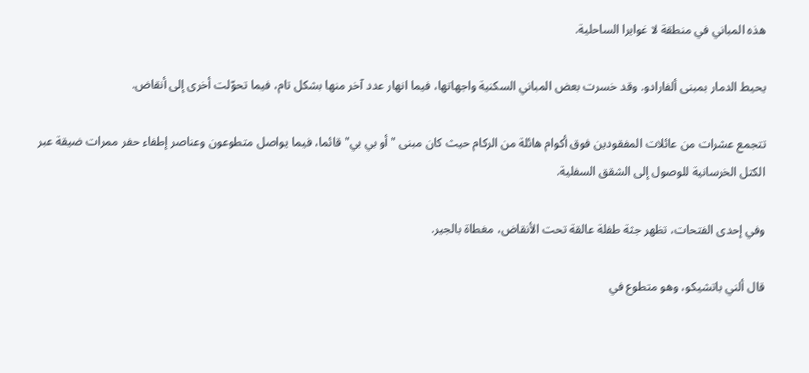هذه المباني في منطقة لا غوايرا الساحلية.

يحيط الدمار بمبنى ألفارادو. وقد خسرت بعض المباني السكنية واجهاتها، فيما انهار عدد آخر منها بشكل تام، فيما تحوّلت أخرى إلى أنقاض.

تتجمع عشرات من عائلات المفقودين فوق أكوام هائلة من الركام حيث كان مبنى "أو بي بي" قائما، فيما يواصل متطوعون وعناصر إطفاء حفر ممرات ضيقة عبر الكتل الخرسانية للوصول إلى الشقق السفلية.

وفي إحدى الفتحات، تظهر جثة طفلة عالقة تحت الأنقاض، مغطاة بالجير.

قال ألني باتشيكو، وهو متطوع في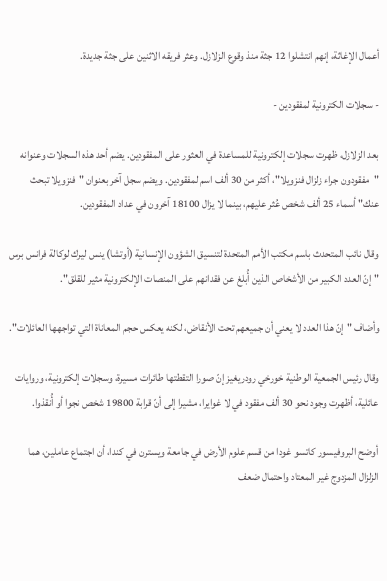أعمال الإغاثة، إنهم انتشلوا 12 جثة منذ وقوع الزلازل. وعثر فريقه الاثنين على جثة جديدة.

- سجلات الكترونية لمفقودين -

بعد الزلازل، ظهرت سجلات إلكترونية للمساعدة في العثور على المفقودين. يضم أحد هذه السجلات وعنوانه "مفقودون جراء زلزال فنزويلا"، أكثر من 30 ألف اسم لمفقودين. ويضم سجل آخر بعنوان "فنزويلا تبحث عنك" أسماء 25 ألف شخص عُثر عليهم، بينما لا يزال 18100 آخرون في عداد المفقودين.

وقال نائب المتحدث باسم مكتب الأمم المتحدة لتنسيق الشؤون الإنسانية (أوتشا) ينس ليرك لوكالة فرانس برس "إنّ العدد الكبير من الأشخاص الذين أُبلغ عن فقدانهم على المنصات الإلكترونية مثير للقلق".

وأضاف "إنّ هذا العدد لا يعني أن جميعهم تحت الأنقاض، لكنه يعكس حجم المعاناة التي تواجهها العائلات".

وقال رئيس الجمعية الوطنية خورخي رودريغيز إنّ صورا التقطتها طائرات مسيرة، وسجلات إلكترونية، وروايات عائلية، أظهرت وجود نحو 30 ألف مفقود في لا غوايرا، مشيرا إلى أنّ قرابة 19800 شخص نجوا أو أُنقذوا.

أوضح البروفيسور كاتسو غودا من قسم علوم الأرض في جامعة ويسترن في كندا، أن اجتماع عاملين، هما الزلزال المزدوج غير المعتاد واحتمال ضعف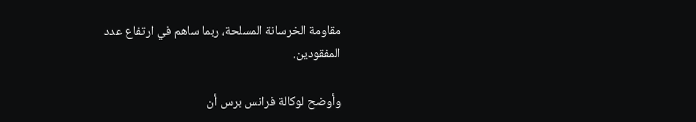مقاومة الخرسانة المسلحة، ربما ساهم في ارتفاع عدد المفقودين.

وأوضح لوكالة فرانس برس أن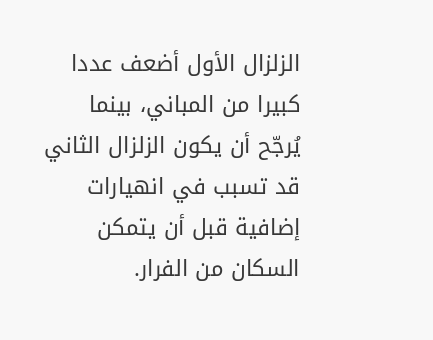الزلزال الأول أضعف عددا كبيرا من المباني، بينما يُرجّح أن يكون الزلزال الثاني قد تسبب في انهيارات إضافية قبل أن يتمكن السكان من الفرار.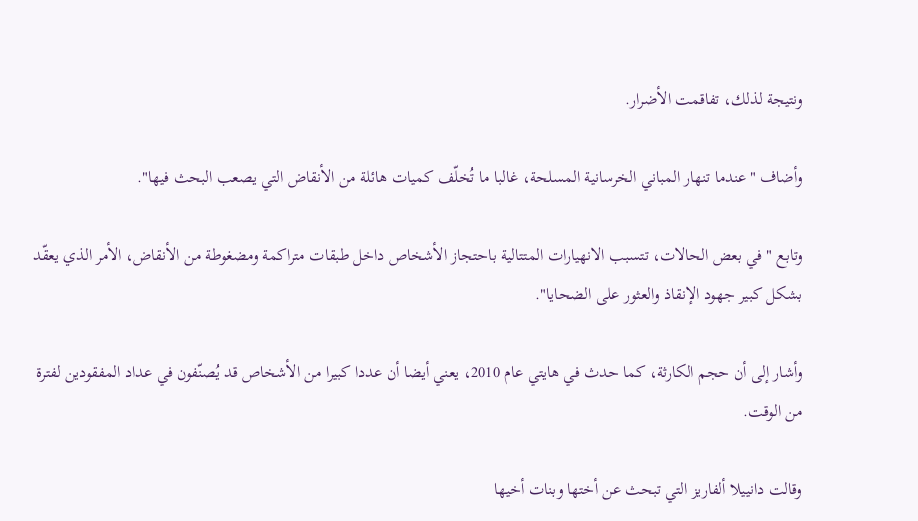ونتيجة لذلك، تفاقمت الأضرار.

وأضاف "عندما تنهار المباني الخرسانية المسلحة، غالبا ما تُخلّف كميات هائلة من الأنقاض التي يصعب البحث فيها".

وتابع "في بعض الحالات، تتسبب الانهيارات المتتالية باحتجاز الأشخاص داخل طبقات متراكمة ومضغوطة من الأنقاض، الأمر الذي يعقّد بشكل كبير جهود الإنقاذ والعثور على الضحايا".

وأشار إلى أن حجم الكارثة، كما حدث في هايتي عام 2010، يعني أيضا أن عددا كبيرا من الأشخاص قد يُصنّفون في عداد المفقودين لفترة من الوقت.

وقالت دانييلا ألفاريز التي تبحث عن أختها وبنات أخيها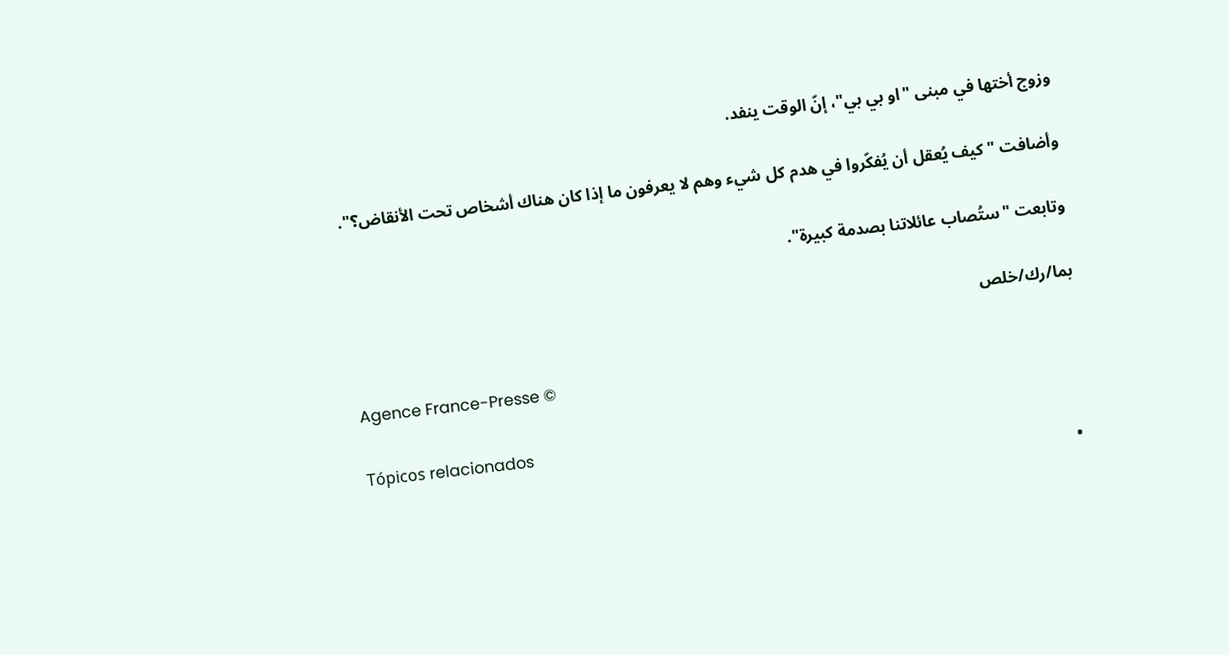وزوج أختها في مبنى "او بي بي"، إنّ الوقت ينفد.

وأضافت "كيف يُعقل أن يُفكّروا في هدم كل شيء وهم لا يعرفون ما إذا كان هناك أشخاص تحت الأنقاض؟".

وتابعت "ستُصاب عائلاتنا بصدمة كبيرة".

بما/رك/خلص

Agence France-Presse ©

Tópicos relacionados
  •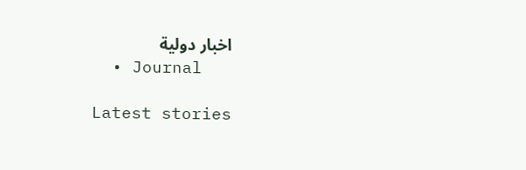اخبار دولية
  • Journal

Latest stories